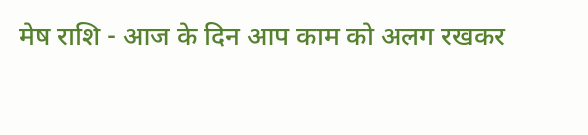मेष राशि - आज के दिन आप काम को अलग रखकर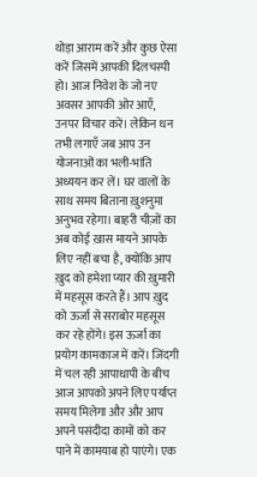थोड़ा आराम करें और कुछ ऐसा करें जिसमें आपकी दिलचस्पी हो। आज निवेश के जो नए अवसर आपकी ओर आएँ, उनपर विचार करें। लेकिन धन तभी लगाएँ जब आप उन योजनाओं का भली-भांति अध्ययन कर लें। घर वालों के साथ समय बिताना ख़ुशनुमा अनुभव रहेगा। बाहरी चीज़ों का अब कोई ख़ास मायने आपके लिए नहीं बचा है, क्योंकि आप ख़ुद को हमेशा प्यार की ख़ुमारी में महसूस करते हैं। आप ख़ुद को ऊर्जा से सराबोर महसूस कर रहे होंगे। इस ऊर्जा का प्रयोग कामकाज में करें। जिंदगी में चल रही आपाधापी के बीच आज आपको अपने लिए पर्याप्त समय मिलेगा और और आप अपने पसंदीदा कामों को कर पाने में कामयाब हो पाएंगे। एक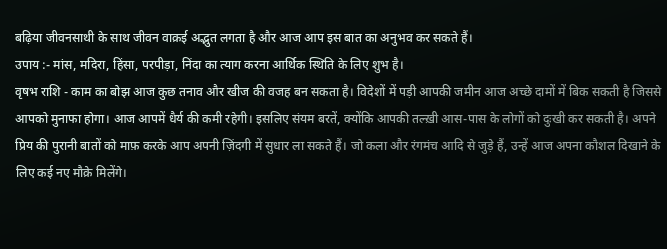बढ़िया जीवनसाथी के साथ जीवन वाक़ई अद्भुत लगता है और आज आप इस बात का अनुभव कर सकते हैं।
उपाय :- मांस, मदिरा, हिंसा, परपीड़ा, निंदा का त्याग करना आर्थिक स्थिति के लिए शुभ है।
वृषभ राशि - काम का बोझ आज कुछ तनाव और खीज की वजह बन सकता है। विदेशों में पड़ी आपकी जमीन आज अच्छे दामों में बिक सकती है जिससे आपको मुनाफा होगा। आज आपमें धैर्य की कमी रहेगी। इसलिए संयम बरतें, क्योंकि आपकी तल्ख़ी आस-पास के लोगों को दुःखी कर सकती है। अपने प्रिय की पुरानी बातों को माफ़ करके आप अपनी ज़िंदगी में सुधार ला सकते हैं। जो कला और रंगमंच आदि से जुड़े हैं, उन्हें आज अपना कौशल दिखाने के लिए कई नए मौक़े मिलेंगे।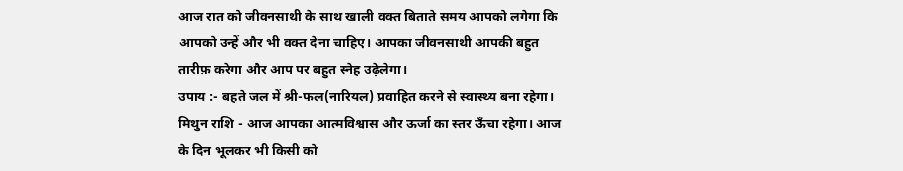आज रात को जीवनसाथी के साथ खाली वक्त बिताते समय आपको लगेगा कि आपको उन्हें और भी वक्त देना चाहिए। आपका जीवनसाथी आपकी बहुत तारीफ़ करेगा और आप पर बहुत स्नेह उढ़ेलेगा।
उपाय :- बहते जल में श्री-फल(नारियल) प्रवाहित करने से स्वास्थ्य बना रहेगा।
मिथुन राशि - आज आपका आत्मविश्वास और ऊर्जा का स्तर ऊँचा रहेगा। आज के दिन भूलकर भी किसी को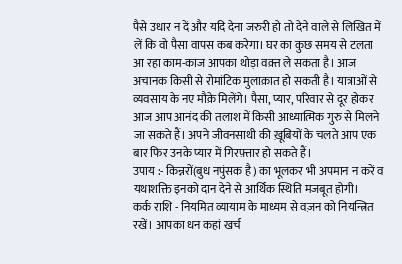पैसे उधार न दें और यदि देना जरुरी हो तो देने वाले से लिखित में लें कि वो पैसा वापस कब करेगा। घर का कुछ समय से टलता आ रहा काम-काज आपका थोड़ा वक़्त ले सकता है। आज अचानक किसी से रोमांटिक मुलाक़ात हो सकती है। यात्राओं से व्यवसाय के नए मौक़े मिलेंगे। पैसा, प्यार, परिवार से दूर होकर आज आप आनंद की तलाश में किसी आध्यात्मिक गुरु से मिलने जा सकते हैं। अपने जीवनसाथी की ख़ूबियों के चलते आप एक बार फिर उनके प्यार में गिरफ़्तार हो सकते हैं।
उपाय :- किन्नरों(बुध नपुंसक है) का भूलकर भी अपमान न करें व यथाशक्ति इनको दान देने से आर्थिक स्थिति मजबूत होगी।
कर्क राशि - नियमित व्यायाम के माध्यम से वज़न को नियन्त्रित रखें। आपका धन कहां खर्च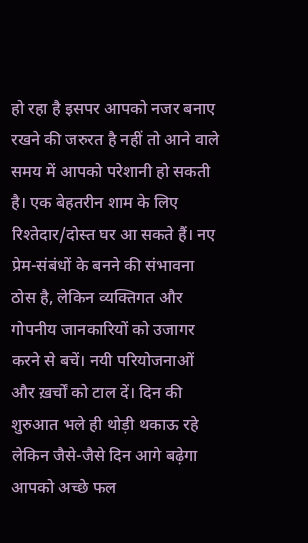हो रहा है इसपर आपको नजर बनाए रखने की जरुरत है नहीं तो आने वाले समय में आपको परेशानी हो सकती है। एक बेहतरीन शाम के लिए रिश्तेदार/दोस्त घर आ सकते हैं। नए प्रेम-संबंधों के बनने की संभावना ठोस है, लेकिन व्यक्तिगत और गोपनीय जानकारियों को उजागर करने से बचें। नयी परियोजनाओं और ख़र्चों को टाल दें। दिन की शुरुआत भले ही थोड़ी थकाऊ रहे लेकिन जैसे-जैसे दिन आगे बढ़ेगा आपको अच्छे फल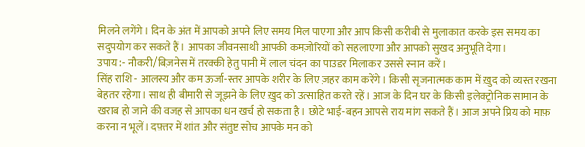मिलने लगेंगे। दिन के अंत में आपको अपने लिए समय मिल पाएगा और आप किसी करीबी से मुलाकात करके इस समय का सदुपयोग कर सकते हैं। आपका जीवनसाथी आपकी कमज़ोरियों को सहलाएगा और आपको सुखद अनुभूति देगा।
उपाय :- नौकरी/बिज़नेस में तरक्की हेतु पानी में लाल चंदन का पाउडर मिलाकर उससे स्नान करें।
सिंह राशि - आलस्य और कम ऊर्जा-स्तर आपके शरीर के लिए ज़हर काम करेंगे। किसी सृजनात्मक काम में ख़ुद को व्यस्त रखना बेहतर रहेगा। साथ ही बीमारी से जूझने के लिए ख़ुद को उत्साहित करते रहें। आज के दिन घर के किसी इलेक्ट्रोनिक सामान के खराब हो जाने की वजह से आपका धन खर्च हो सकता है। छोटे भाई-बहन आपसे राय मांग सकते हैं। आज अपने प्रिय को माफ़ करना न भूलें। दफ़्तर में शांत और संतुष्ट सोच आपके मन को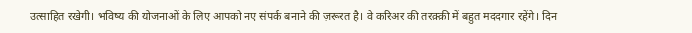उत्साहित रखेगी। भविष्य की योजनाओं के लिए आपको नए संपर्क बनाने की ज़रूरत है। वे करिअर की तरक़्क़ी में बहुत मददगार रहेंगे। दिन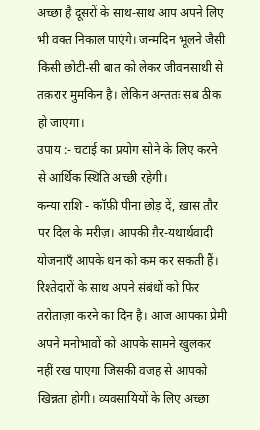अच्छा है दूसरों के साथ-साथ आप अपने लिए भी वक्त निकाल पाएंगे। जन्मदिन भूलने जैसी किसी छोटी-सी बात को लेकर जीवनसाथी से तक़रार मुमकिन है। लेकिन अन्ततः सब ठीक हो जाएगा।
उपाय :- चटाई का प्रयोग सोने के लिए करने से आर्थिक स्थिति अच्छी रहेगी।
कन्या राशि - कॉफ़ी पीना छोड़ दें, ख़ास तौर पर दिल के मरीज़। आपकी ग़ैर-यथार्थवादी योजनाएँ आपके धन को कम कर सकती हैं। रिश्तेदारों के साथ अपने संबंधों को फिर तरोताज़ा करने का दिन है। आज आपका प्रेमी अपने मनोभावों को आपके सामने खुलकर नहीं रख पाएगा जिसकी वजह से आपको खिन्नता होगी। व्यवसायियों के लिए अच्छा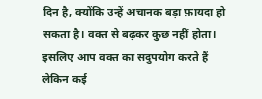दिन है, क्योंकि उन्हें अचानक बड़ा फ़ायदा हो सकता है। वक्त से बढ़कर कुछ नहीं होता। इसलिए आप वक्त का सदुपयोग करते हैं लेकिन कई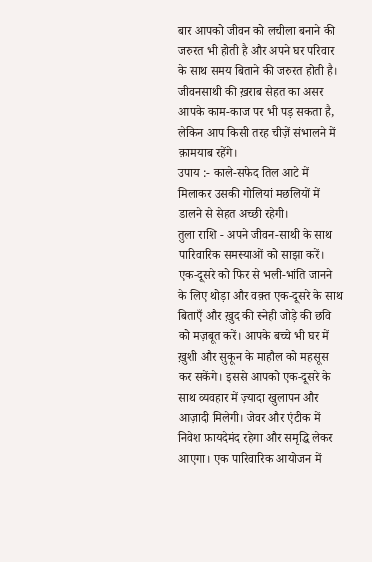बार आपको जीवन को लचीला बनाने की जरुरत भी होती है और अपने घर परिवार के साथ समय बिताने की जरुरत होती है। जीवनसाथी की ख़राब सेहत का असर आपके काम-काज पर भी पड़ सकता है, लेकिन आप किसी तरह चीज़ें संभालने में क़ामयाब रहेंगे।
उपाय :- काले-सफेद तिल आटे में मिलाकर उसकी गोलियां मछलियों में डालने से सेहत अच्छी रहेगी।
तुला राशि - अपने जीवन-साथी के साथ पारिवारिक समस्याओं को साझा करें। एक-दूसरे को फिर से भली-भांति जानने के लिए थोड़ा और वक़्त एक-दूसरे के साथ बिताएँ और ख़ुद की स्नेही जोड़े की छवि को मज़बूत करें। आपके बच्चे भी घर में ख़ुशी और सुकून के माहौल को महसूस कर सकेंगे। इससे आपको एक-दूसरे के साथ व्यवहार में ज़्यादा खुलापन और आज़ादी मिलेगी। जेवर और एंटीक में निवेश फ़ायदेमंद रहेगा और समृद्धि लेकर आएगा। एक पारिवारिक आयोजन में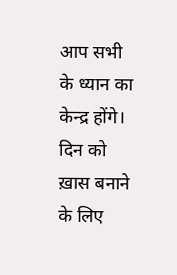आप सभी के ध्यान का केन्द्र होंगे। दिन को ख़ास बनाने के लिए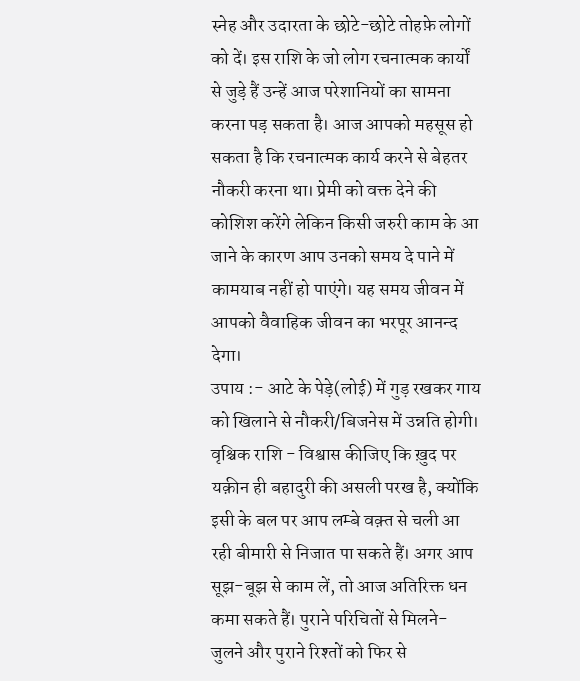स्नेह और उदारता के छोटे-छोटे तोहफ़े लोगों को दें। इस राशि के जो लोग रचनात्मक कार्यों से जुड़े हैं उन्हें आज परेशानियों का सामना करना पड़ सकता है। आज आपको महसूस हो सकता है कि रचनात्मक कार्य करने से बेहतर नौकरी करना था। प्रेमी को वक्त देने की कोशिश करेंगे लेकिन किसी जरुरी काम के आ जाने के कारण आप उनको समय दे पाने में कामयाब नहीं हो पाएंगे। यह समय जीवन में आपको वैवाहिक जीवन का भरपूर आनन्द देगा।
उपाय :- आटे के पेड़े(लोई) में गुड़ रखकर गाय को खिलाने से नौकरी/बिजनेस में उन्नति होगी।
वृश्चिक राशि - विश्वास कीजिए कि ख़ुद पर यक़ीन ही बहादुरी की असली परख है, क्योंकि इसी के बल पर आप लम्बे वक़्त से चली आ रही बीमारी से निजात पा सकते हैं। अगर आप सूझ-बूझ से काम लें, तो आज अतिरिक्त धन कमा सकते हैं। पुराने परिचितों से मिलने-जुलने और पुराने रिश्तों को फिर से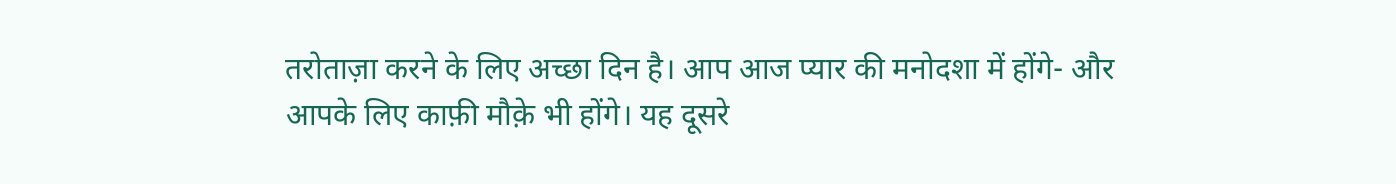तरोताज़ा करने के लिए अच्छा दिन है। आप आज प्यार की मनोदशा में होंगे- और आपके लिए काफ़ी मौक़े भी होंगे। यह दूसरे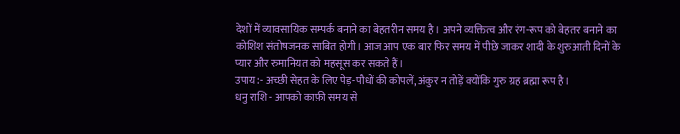देशों में व्यावसायिक सम्पर्क बनाने का बेहतरीन समय है। अपने व्यक्तित्व और रंग-रूप को बेहतर बनाने का कोशिश संतोषजनक साबित होगी। आज आप एक बार फिर समय में पीछे जाकर शादी के शुरुआती दिनों के प्यार और रुमानियत को महसूस कर सकते हैं।
उपाय :- अच्छी सेहत के लिए पेड़-पौधों की कोपलें, अंकुर न तोड़ें क्योंकि गुरु ग्रह ब्रह्मा रूप है।
धनु राशि - आपको काफ़ी समय से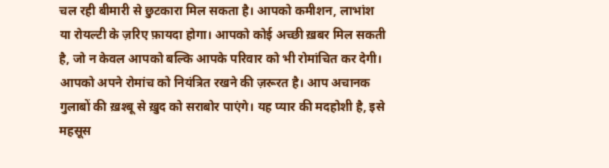चल रही बीमारी से छुटकारा मिल सकता है। आपको कमीशन, लाभांश या रोयल्टी के ज़रिए फ़ायदा होगा। आपको कोई अच्छी ख़बर मिल सकती है, जो न केवल आपको बल्कि आपके परिवार को भी रोमांचित कर देगी। आपको अपने रोमांच को नियंत्रित रखने की ज़रूरत है। आप अचानक गुलाबों की ख़श्बू से ख़ुद को सराबोर पाएंगे। यह प्यार की मदहोशी है, इसे महसूस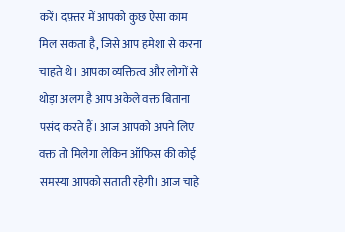करें। दफ़्तर में आपको कुछ ऐसा काम मिल सकता है, जिसे आप हमेशा से करना चाहते थे। आपका व्यक्तित्व और लोगों से थोड़ा अलग है आप अकेले वक्त बिताना पसंद करते हैं। आज आपको अपने लिए वक्त तो मिलेगा लेकिन ऑफिस की कोई समस्या आपको सताती रहेगी। आज चाहे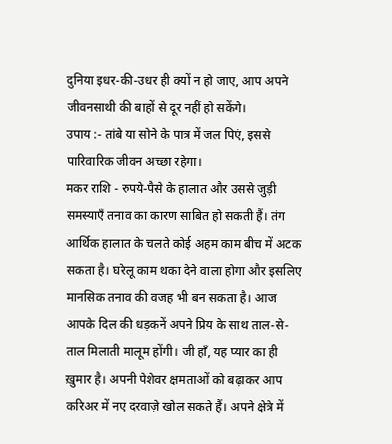दुनिया इधर-की-उधर ही क्यों न हो जाए, आप अपने जीवनसाथी की बाहों से दूर नहीं हो सकेंगे।
उपाय :- तांबे या सोने के पात्र में जल पिएं, इससे पारिवारिक जीवन अच्छा रहेगा।
मकर राशि - रुपये-पैसे के हालात और उससे जुड़ी समस्याएँ तनाव का कारण साबित हो सकती हैं। तंग आर्थिक हालात के चलते कोई अहम काम बीच में अटक सकता है। घरेलू काम थका देने वाला होगा और इसलिए मानसिक तनाव की वजह भी बन सकता है। आज आपके दिल की धड़कनें अपने प्रिय के साथ ताल-से-ताल मिलाती मालूम होंगी। जी हाँ, यह प्यार का ही ख़ुमार है। अपनी पेशेवर क्षमताओं को बढ़ाकर आप करिअर में नए दरवाज़े खोल सकते हैं। अपने क्षेत्रे में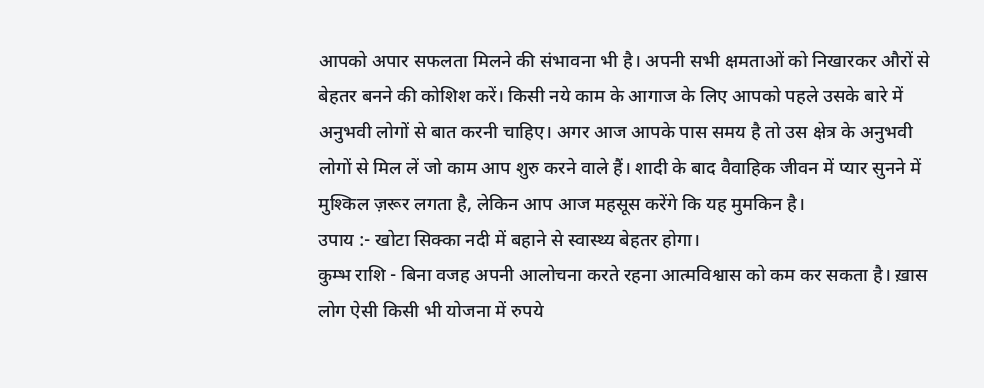आपको अपार सफलता मिलने की संभावना भी है। अपनी सभी क्षमताओं को निखारकर औरों से बेहतर बनने की कोशिश करें। किसी नये काम के आगाज के लिए आपको पहले उसके बारे में अनुभवी लोगों से बात करनी चाहिए। अगर आज आपके पास समय है तो उस क्षेत्र के अनुभवी लोगों से मिल लें जो काम आप शुरु करने वाले हैं। शादी के बाद वैवाहिक जीवन में प्यार सुनने में मुश्किल ज़रूर लगता है, लेकिन आप आज महसूस करेंगे कि यह मुमकिन है।
उपाय :- खोटा सिक्का नदी में बहाने से स्वास्थ्य बेहतर होगा।
कुम्भ राशि - बिना वजह अपनी आलोचना करते रहना आत्मविश्वास को कम कर सकता है। ख़ास लोग ऐसी किसी भी योजना में रुपये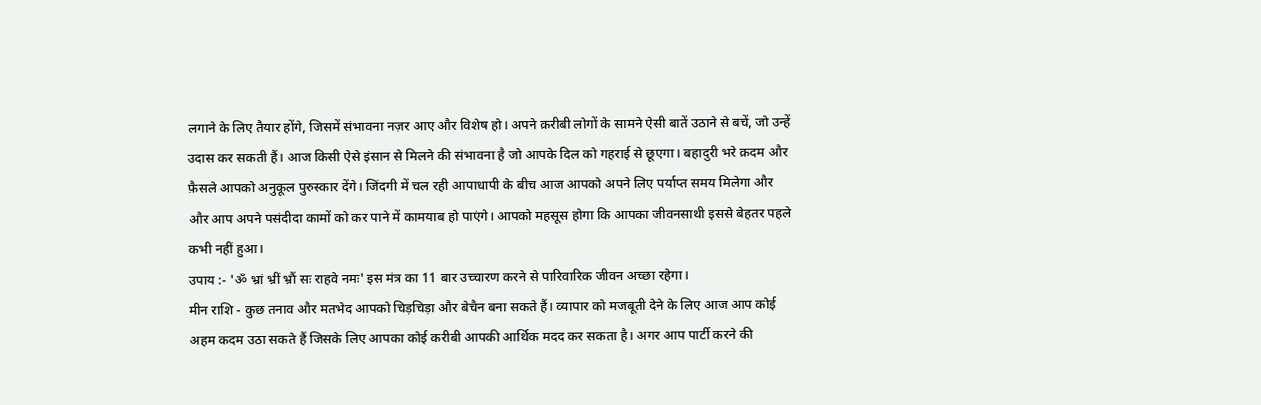लगाने के लिए तैयार होंगे, जिसमें संभावना नज़र आए और विशेष हो। अपने क़रीबी लोगों के सामने ऐसी बातें उठाने से बचें, जो उन्हें उदास कर सकती हैं। आज किसी ऐसे इंसान से मिलने की संभावना है जो आपके दिल को गहराई से छूएगा। बहादुरी भरे क़दम और फ़ैसले आपको अनुकूल पुरुस्कार देंगे। जिंदगी में चल रही आपाधापी के बीच आज आपको अपने लिए पर्याप्त समय मिलेगा और और आप अपने पसंदीदा कामों को कर पाने में कामयाब हो पाएंगे। आपको महसूस होगा कि आपका जीवनसाथी इससे बेहतर पहले कभी नहीं हुआ।
उपाय :- 'ॐ भ्रां भ्रीं भ्रौं सः राहवे नमः' इस मंत्र का 11 बार उच्चारण करने से पारिवारिक जीवन अच्छा रहेगा।
मीन राशि - कुछ तनाव और मतभेद आपको चिड़चिड़ा और बेचैन बना सकते हैं। व्यापार को मजबूती देने के लिए आज आप कोई अहम कदम उठा सकते हैं जिसके लिए आपका कोई करीबी आपकी आर्थिक मदद कर सकता है। अगर आप पार्टी करने की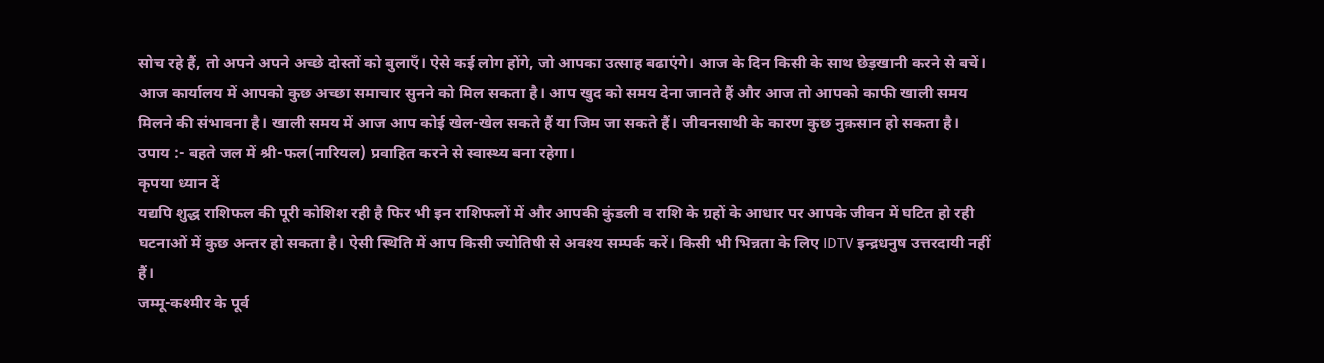सोच रहे हैं, तो अपने अपने अच्छे दोस्तों को बुलाएँ। ऐसे कई लोग होंगे, जो आपका उत्साह बढाएंगे। आज के दिन किसी के साथ छेड़खानी करने से बचें। आज कार्यालय में आपको कुछ अच्छा समाचार सुनने को मिल सकता है। आप खुद को समय देना जानते हैं और आज तो आपको काफी खाली समय मिलने की संभावना है। खाली समय में आज आप कोई खेल-खेल सकते हैं या जिम जा सकते हैं। जीवनसाथी के कारण कुछ नुक़सान हो सकता है।
उपाय :- बहते जल में श्री-फल(नारियल) प्रवाहित करने से स्वास्थ्य बना रहेगा।
कृपया ध्यान दें
यद्यपि शुद्ध राशिफल की पूरी कोशिश रही है फिर भी इन राशिफलों में और आपकी कुंडली व राशि के ग्रहों के आधार पर आपके जीवन में घटित हो रही घटनाओं में कुछ अन्तर हो सकता है। ऐसी स्थिति में आप किसी ज्योतिषी से अवश्य सम्पर्क करें। किसी भी भिन्नता के लिए IDTV इन्द्रधनुष उत्तरदायी नहीं हैं।
जम्मू-कश्मीर के पूर्व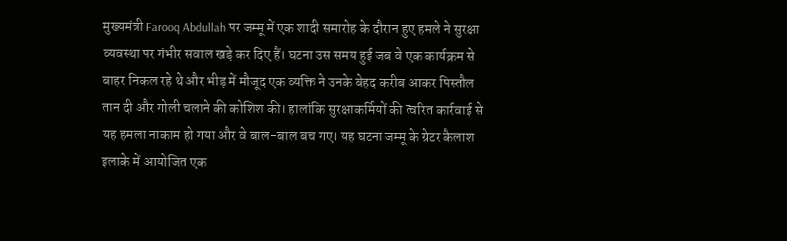मुख्यमंत्री Farooq Abdullah पर जम्मू में एक शादी समारोह के दौरान हुए हमले ने सुरक्षा व्यवस्था पर गंभीर सवाल खड़े कर दिए हैं। घटना उस समय हुई जब वे एक कार्यक्रम से बाहर निकल रहे थे और भीड़ में मौजूद एक व्यक्ति ने उनके बेहद करीब आकर पिस्तौल तान दी और गोली चलाने की कोशिश की। हालांकि सुरक्षाकर्मियों की त्वरित कार्रवाई से यह हमला नाकाम हो गया और वे बाल-बाल बच गए। यह घटना जम्मू के ग्रेटर कैलाश इलाके में आयोजित एक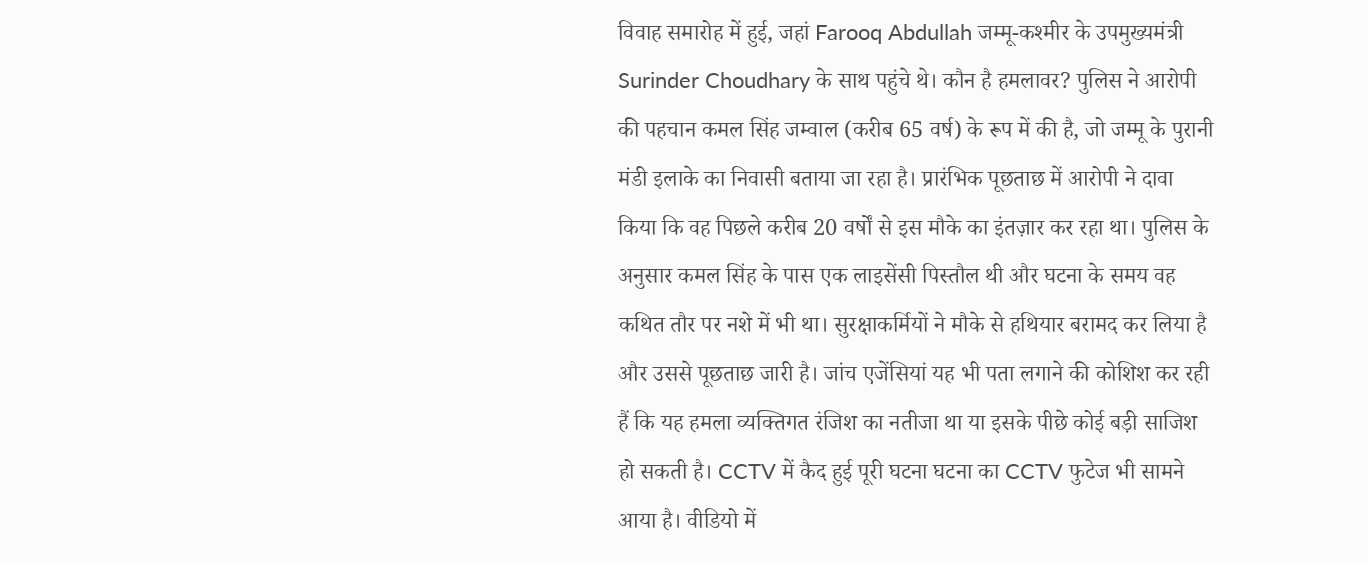विवाह समारोह में हुई, जहां Farooq Abdullah जम्मू-कश्मीर के उपमुख्यमंत्री Surinder Choudhary के साथ पहुंचे थे। कौन है हमलावर? पुलिस ने आरोपी की पहचान कमल सिंह जम्वाल (करीब 65 वर्ष) के रूप में की है, जो जम्मू के पुरानी मंडी इलाके का निवासी बताया जा रहा है। प्रारंभिक पूछताछ में आरोपी ने दावा किया कि वह पिछले करीब 20 वर्षों से इस मौके का इंतज़ार कर रहा था। पुलिस के अनुसार कमल सिंह के पास एक लाइसेंसी पिस्तौल थी और घटना के समय वह कथित तौर पर नशे में भी था। सुरक्षाकर्मियों ने मौके से हथियार बरामद कर लिया है और उससे पूछताछ जारी है। जांच एजेंसियां यह भी पता लगाने की कोशिश कर रही हैं कि यह हमला व्यक्तिगत रंजिश का नतीजा था या इसके पीछे कोई बड़ी साजिश हो सकती है। CCTV में कैद हुई पूरी घटना घटना का CCTV फुटेज भी सामने आया है। वीडियो में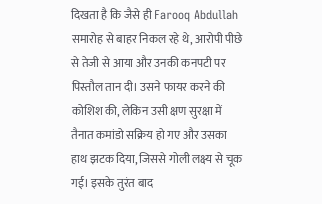दिखता है कि जैसे ही Farooq Abdullah समारोह से बाहर निकल रहे थे, आरोपी पीछे से तेजी से आया और उनकी कनपटी पर पिस्तौल तान दी। उसने फायर करने की कोशिश की, लेकिन उसी क्षण सुरक्षा में तैनात कमांडो सक्रिय हो गए और उसका हाथ झटक दिया, जिससे गोली लक्ष्य से चूक गई। इसके तुरंत बाद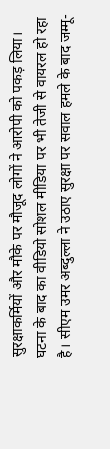सुरक्षाकर्मियों और मौके पर मौजूद लोगों ने आरोपी को पकड़ लिया। घटना के बाद का वीडियो सोशल मीडिया पर भी तेजी से वायरल हो रहा है। सीएम उमर अब्दुल्ला ने उठाए सुरक्षा पर सवाल हमले के बाद जम्मू-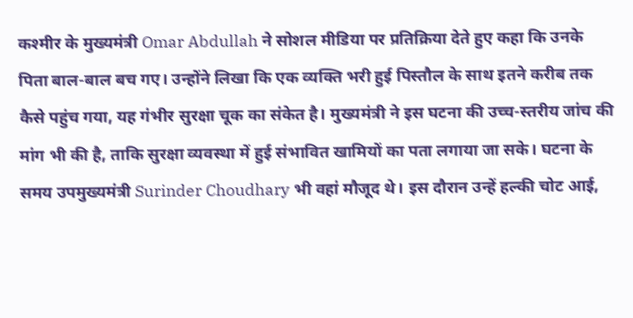कश्मीर के मुख्यमंत्री Omar Abdullah ने सोशल मीडिया पर प्रतिक्रिया देते हुए कहा कि उनके पिता बाल-बाल बच गए। उन्होंने लिखा कि एक व्यक्ति भरी हुई पिस्तौल के साथ इतने करीब तक कैसे पहुंच गया, यह गंभीर सुरक्षा चूक का संकेत है। मुख्यमंत्री ने इस घटना की उच्च-स्तरीय जांच की मांग भी की है, ताकि सुरक्षा व्यवस्था में हुई संभावित खामियों का पता लगाया जा सके। घटना के समय उपमुख्यमंत्री Surinder Choudhary भी वहां मौजूद थे। इस दौरान उन्हें हल्की चोट आई,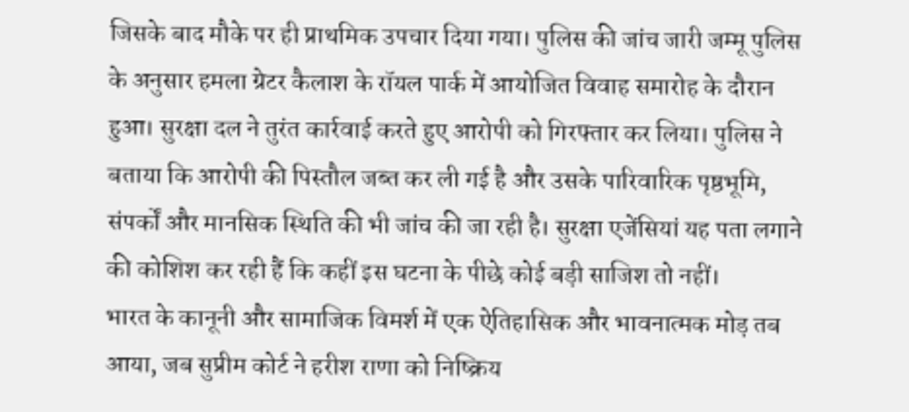जिसके बाद मौके पर ही प्राथमिक उपचार दिया गया। पुलिस की जांच जारी जम्मू पुलिस के अनुसार हमला ग्रेटर कैलाश के रॉयल पार्क में आयोजित विवाह समारोह के दौरान हुआ। सुरक्षा दल ने तुरंत कार्रवाई करते हुए आरोपी को गिरफ्तार कर लिया। पुलिस ने बताया कि आरोपी की पिस्तौल जब्त कर ली गई है और उसके पारिवारिक पृष्ठभूमि, संपर्कों और मानसिक स्थिति की भी जांच की जा रही है। सुरक्षा एजेंसियां यह पता लगाने की कोशिश कर रही हैं कि कहीं इस घटना के पीछे कोई बड़ी साजिश तो नहीं।
भारत के कानूनी और सामाजिक विमर्श में एक ऐतिहासिक और भावनात्मक मोड़ तब आया, जब सुप्रीम कोर्ट ने हरीश राणा को निष्क्रिय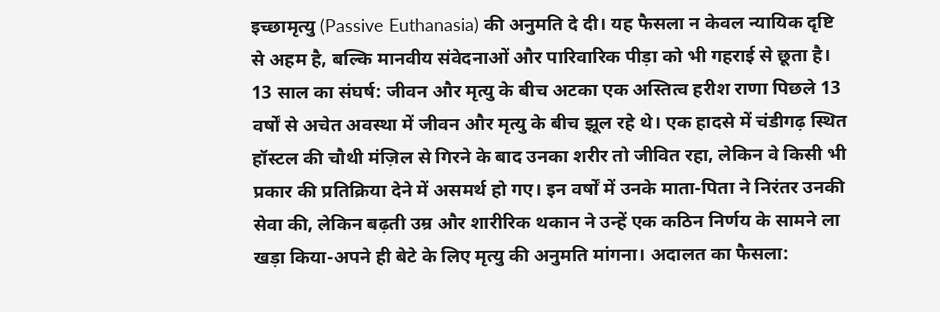इच्छामृत्यु (Passive Euthanasia) की अनुमति दे दी। यह फैसला न केवल न्यायिक दृष्टि से अहम है, बल्कि मानवीय संवेदनाओं और पारिवारिक पीड़ा को भी गहराई से छूता है। 13 साल का संघर्ष: जीवन और मृत्यु के बीच अटका एक अस्तित्व हरीश राणा पिछले 13 वर्षों से अचेत अवस्था में जीवन और मृत्यु के बीच झूल रहे थे। एक हादसे में चंडीगढ़ स्थित हॉस्टल की चौथी मंज़िल से गिरने के बाद उनका शरीर तो जीवित रहा, लेकिन वे किसी भी प्रकार की प्रतिक्रिया देने में असमर्थ हो गए। इन वर्षों में उनके माता-पिता ने निरंतर उनकी सेवा की, लेकिन बढ़ती उम्र और शारीरिक थकान ने उन्हें एक कठिन निर्णय के सामने ला खड़ा किया-अपने ही बेटे के लिए मृत्यु की अनुमति मांगना। अदालत का फैसला: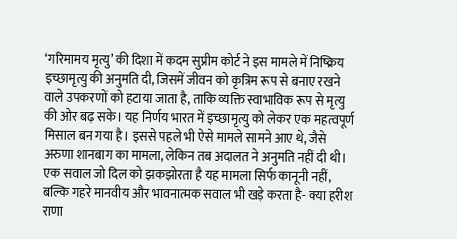‘गरिमामय मृत्यु’ की दिशा में कदम सुप्रीम कोर्ट ने इस मामले में निष्क्रिय इच्छामृत्यु की अनुमति दी, जिसमें जीवन को कृत्रिम रूप से बनाए रखने वाले उपकरणों को हटाया जाता है, ताकि व्यक्ति स्वाभाविक रूप से मृत्यु की ओर बढ़ सके। यह निर्णय भारत में इच्छामृत्यु को लेकर एक महत्वपूर्ण मिसाल बन गया है। इससे पहले भी ऐसे मामले सामने आए थे, जैसे अरुणा शानबाग का मामला, लेकिन तब अदालत ने अनुमति नहीं दी थी। एक सवाल जो दिल को झकझोरता है यह मामला सिर्फ कानूनी नहीं, बल्कि गहरे मानवीय और भावनात्मक सवाल भी खड़े करता है- क्या हरीश राणा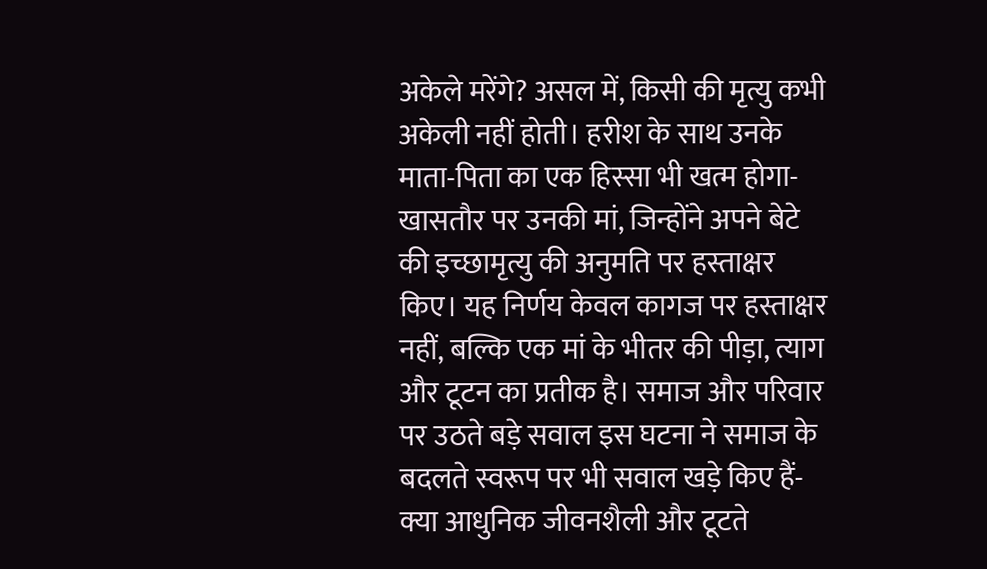अकेले मरेंगे? असल में, किसी की मृत्यु कभी अकेली नहीं होती। हरीश के साथ उनके माता-पिता का एक हिस्सा भी खत्म होगा-खासतौर पर उनकी मां, जिन्होंने अपने बेटे की इच्छामृत्यु की अनुमति पर हस्ताक्षर किए। यह निर्णय केवल कागज पर हस्ताक्षर नहीं, बल्कि एक मां के भीतर की पीड़ा, त्याग और टूटन का प्रतीक है। समाज और परिवार पर उठते बड़े सवाल इस घटना ने समाज के बदलते स्वरूप पर भी सवाल खड़े किए हैं- क्या आधुनिक जीवनशैली और टूटते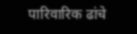पारिवारिक ढांचे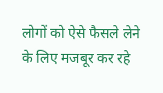लोगों को ऐसे फैसले लेने के लिए मजबूर कर रहे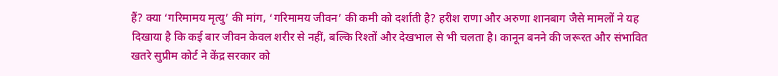हैं? क्या ‘गरिमामय मृत्यु’ की मांग, ‘गरिमामय जीवन’ की कमी को दर्शाती है? हरीश राणा और अरुणा शानबाग जैसे मामलों ने यह दिखाया है कि कई बार जीवन केवल शरीर से नहीं, बल्कि रिश्तों और देखभाल से भी चलता है। कानून बनने की जरूरत और संभावित खतरे सुप्रीम कोर्ट ने केंद्र सरकार को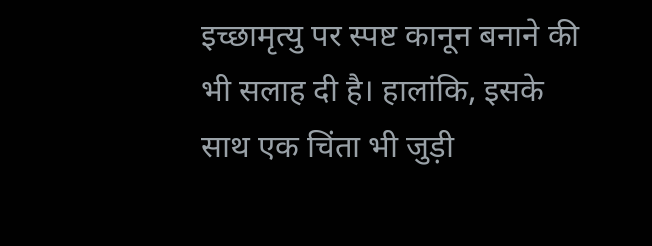इच्छामृत्यु पर स्पष्ट कानून बनाने की भी सलाह दी है। हालांकि, इसके साथ एक चिंता भी जुड़ी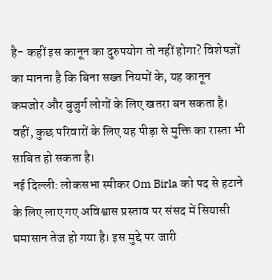है- कहीं इस कानून का दुरुपयोग तो नहीं होगा? विशेषज्ञों का मानना है कि बिना सख्त नियमों के, यह कानून कमजोर और बुजुर्ग लोगों के लिए खतरा बन सकता है। वहीं, कुछ परिवारों के लिए यह पीड़ा से मुक्ति का रास्ता भी साबित हो सकता है।
नई दिल्ली: लोकसभा स्पीकर Om Birla को पद से हटाने के लिए लाए गए अविश्वास प्रस्ताव पर संसद में सियासी घमासान तेज हो गया है। इस मुद्दे पर जारी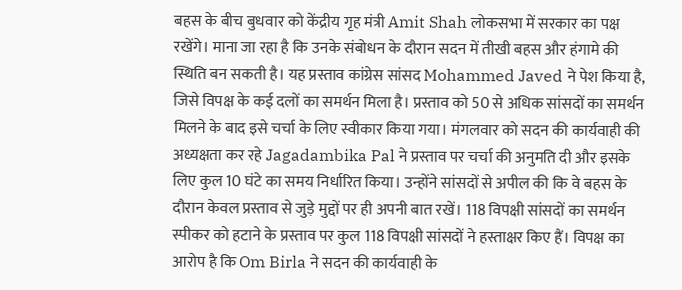बहस के बीच बुधवार को केंद्रीय गृह मंत्री Amit Shah लोकसभा में सरकार का पक्ष रखेंगे। माना जा रहा है कि उनके संबोधन के दौरान सदन में तीखी बहस और हंगामे की स्थिति बन सकती है। यह प्रस्ताव कांग्रेस सांसद Mohammed Javed ने पेश किया है, जिसे विपक्ष के कई दलों का समर्थन मिला है। प्रस्ताव को 50 से अधिक सांसदों का समर्थन मिलने के बाद इसे चर्चा के लिए स्वीकार किया गया। मंगलवार को सदन की कार्यवाही की अध्यक्षता कर रहे Jagadambika Pal ने प्रस्ताव पर चर्चा की अनुमति दी और इसके लिए कुल 10 घंटे का समय निर्धारित किया। उन्होंने सांसदों से अपील की कि वे बहस के दौरान केवल प्रस्ताव से जुड़े मुद्दों पर ही अपनी बात रखें। 118 विपक्षी सांसदों का समर्थन स्पीकर को हटाने के प्रस्ताव पर कुल 118 विपक्षी सांसदों ने हस्ताक्षर किए हैं। विपक्ष का आरोप है कि Om Birla ने सदन की कार्यवाही के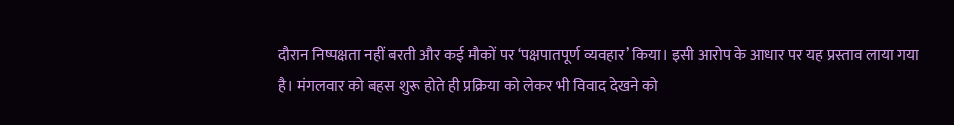दौरान निष्पक्षता नहीं बरती और कई मौकों पर ‘पक्षपातपूर्ण व्यवहार’ किया। इसी आरोप के आधार पर यह प्रस्ताव लाया गया है। मंगलवार को बहस शुरू होते ही प्रक्रिया को लेकर भी विवाद देखने को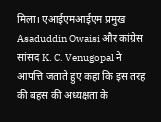मिला। एआईएमआईएम प्रमुख Asaduddin Owaisi और कांग्रेस सांसद K. C. Venugopal ने आपत्ति जताते हुए कहा कि इस तरह की बहस की अध्यक्षता के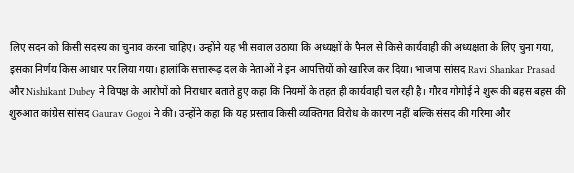लिए सदन को किसी सदस्य का चुनाव करना चाहिए। उन्होंने यह भी सवाल उठाया कि अध्यक्षों के पैनल से किसे कार्यवाही की अध्यक्षता के लिए चुना गया, इसका निर्णय किस आधार पर लिया गया। हालांकि सत्तारूढ़ दल के नेताओं ने इन आपत्तियों को खारिज कर दिया। भाजपा सांसद Ravi Shankar Prasad और Nishikant Dubey ने विपक्ष के आरोपों को निराधार बताते हुए कहा कि नियमों के तहत ही कार्यवाही चल रही है। गौरव गोगोई ने शुरू की बहस बहस की शुरुआत कांग्रेस सांसद Gaurav Gogoi ने की। उन्होंने कहा कि यह प्रस्ताव किसी व्यक्तिगत विरोध के कारण नहीं बल्कि संसद की गरिमा और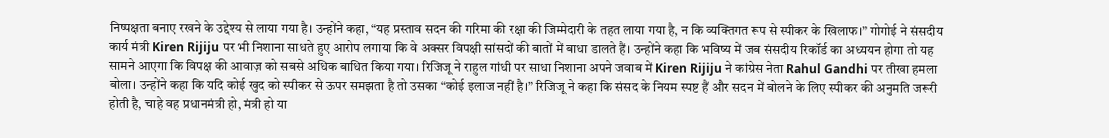निष्पक्षता बनाए रखने के उद्देश्य से लाया गया है। उन्होंने कहा, “यह प्रस्ताव सदन की गरिमा की रक्षा की जिम्मेदारी के तहत लाया गया है, न कि व्यक्तिगत रूप से स्पीकर के खिलाफ।” गोगोई ने संसदीय कार्य मंत्री Kiren Rijiju पर भी निशाना साधते हुए आरोप लगाया कि वे अक्सर विपक्षी सांसदों की बातों में बाधा डालते हैं। उन्होंने कहा कि भविष्य में जब संसदीय रिकॉर्ड का अध्ययन होगा तो यह सामने आएगा कि विपक्ष की आवाज़ को सबसे अधिक बाधित किया गया। रिजिजू ने राहुल गांधी पर साधा निशाना अपने जवाब में Kiren Rijiju ने कांग्रेस नेता Rahul Gandhi पर तीखा हमला बोला। उन्होंने कहा कि यदि कोई खुद को स्पीकर से ऊपर समझता है तो उसका “कोई इलाज नहीं है।” रिजिजू ने कहा कि संसद के नियम स्पष्ट हैं और सदन में बोलने के लिए स्पीकर की अनुमति जरूरी होती है, चाहे वह प्रधानमंत्री हो, मंत्री हो या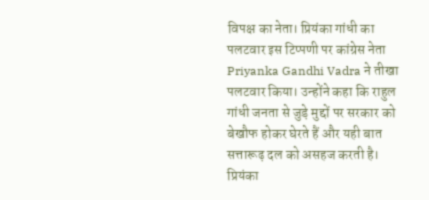विपक्ष का नेता। प्रियंका गांधी का पलटवार इस टिप्पणी पर कांग्रेस नेता Priyanka Gandhi Vadra ने तीखा पलटवार किया। उन्होंने कहा कि राहुल गांधी जनता से जुड़े मुद्दों पर सरकार को बेखौफ होकर घेरते हैं और यही बात सत्तारूढ़ दल को असहज करती है। प्रियंका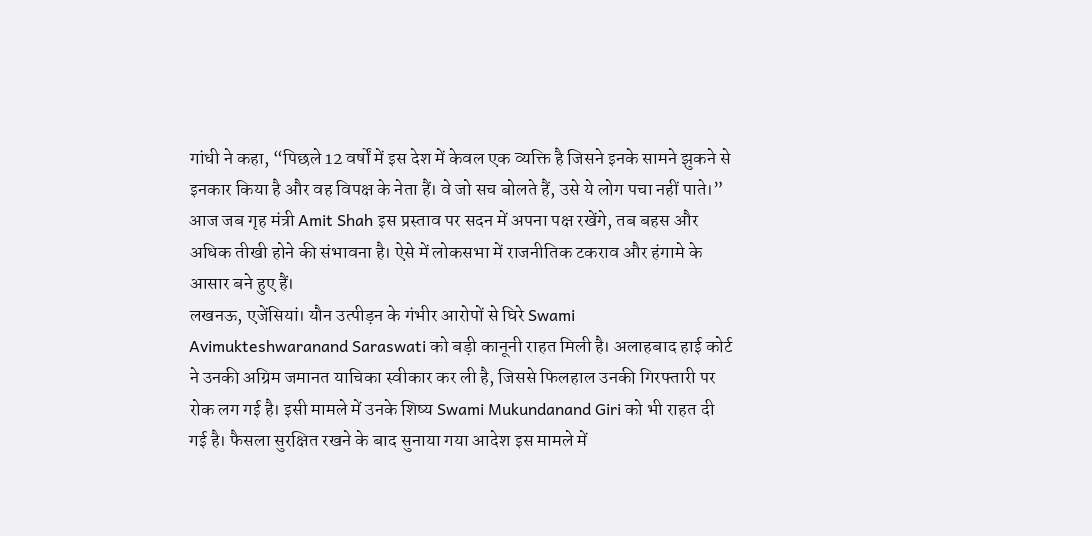गांधी ने कहा, “पिछले 12 वर्षों में इस देश में केवल एक व्यक्ति है जिसने इनके सामने झुकने से इनकार किया है और वह विपक्ष के नेता हैं। वे जो सच बोलते हैं, उसे ये लोग पचा नहीं पाते।” आज जब गृह मंत्री Amit Shah इस प्रस्ताव पर सदन में अपना पक्ष रखेंगे, तब बहस और अधिक तीखी होने की संभावना है। ऐसे में लोकसभा में राजनीतिक टकराव और हंगामे के आसार बने हुए हैं।
लखनऊ, एजेंसियां। यौन उत्पीड़न के गंभीर आरोपों से घिरे Swami Avimukteshwaranand Saraswati को बड़ी कानूनी राहत मिली है। अलाहबाद हाई कोर्ट ने उनकी अग्रिम जमानत याचिका स्वीकार कर ली है, जिससे फिलहाल उनकी गिरफ्तारी पर रोक लग गई है। इसी मामले में उनके शिष्य Swami Mukundanand Giri को भी राहत दी गई है। फैसला सुरक्षित रखने के बाद सुनाया गया आदेश इस मामले में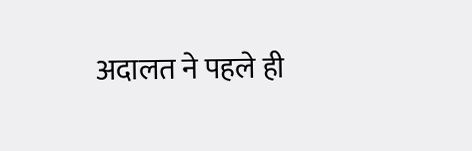अदालत ने पहले ही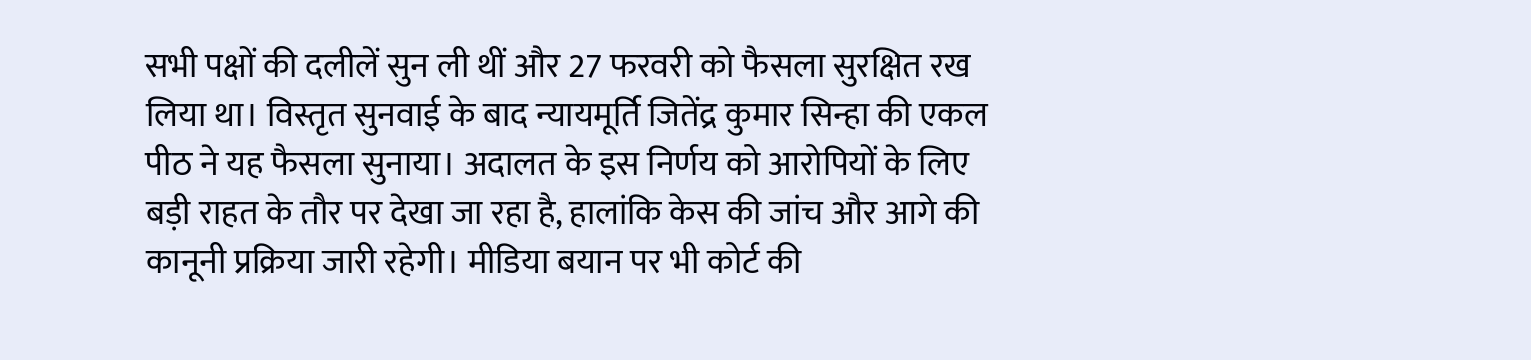सभी पक्षों की दलीलें सुन ली थीं और 27 फरवरी को फैसला सुरक्षित रख लिया था। विस्तृत सुनवाई के बाद न्यायमूर्ति जितेंद्र कुमार सिन्हा की एकल पीठ ने यह फैसला सुनाया। अदालत के इस निर्णय को आरोपियों के लिए बड़ी राहत के तौर पर देखा जा रहा है, हालांकि केस की जांच और आगे की कानूनी प्रक्रिया जारी रहेगी। मीडिया बयान पर भी कोर्ट की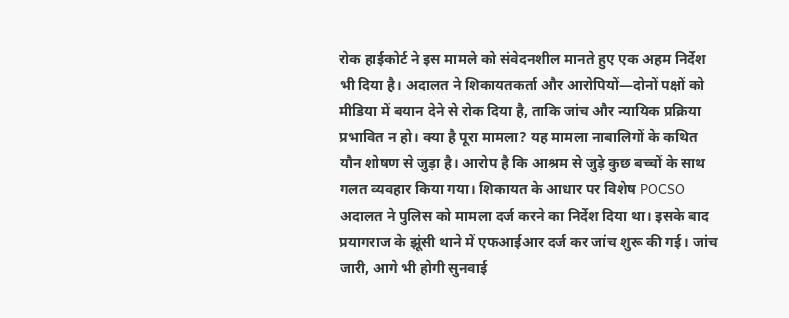रोक हाईकोर्ट ने इस मामले को संवेदनशील मानते हुए एक अहम निर्देश भी दिया है। अदालत ने शिकायतकर्ता और आरोपियों—दोनों पक्षों को मीडिया में बयान देने से रोक दिया है, ताकि जांच और न्यायिक प्रक्रिया प्रभावित न हो। क्या है पूरा मामला? यह मामला नाबालिगों के कथित यौन शोषण से जुड़ा है। आरोप है कि आश्रम से जुड़े कुछ बच्चों के साथ गलत व्यवहार किया गया। शिकायत के आधार पर विशेष POCSO अदालत ने पुलिस को मामला दर्ज करने का निर्देश दिया था। इसके बाद प्रयागराज के झूंसी थाने में एफआईआर दर्ज कर जांच शुरू की गई। जांच जारी, आगे भी होगी सुनवाई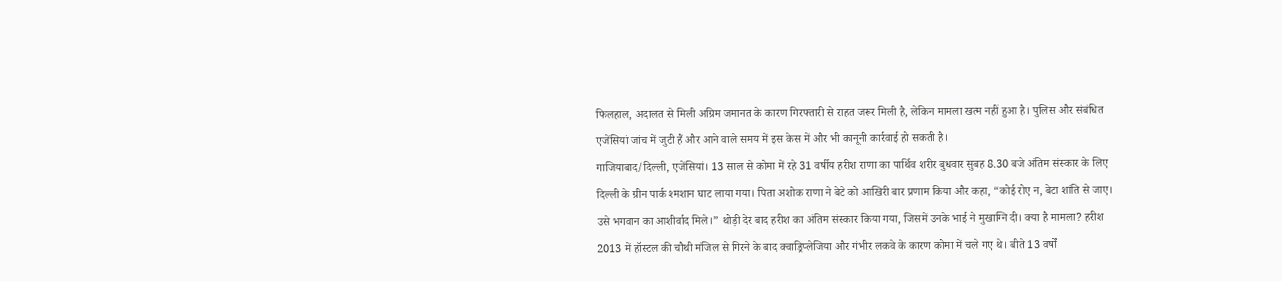फिलहाल, अदालत से मिली अग्रिम जमानत के कारण गिरफ्तारी से राहत जरूर मिली है, लेकिन मामला खत्म नहीं हुआ है। पुलिस और संबंधित एजेंसियां जांच में जुटी हैं और आने वाले समय में इस केस में और भी कानूनी कार्रवाई हो सकती है।
गाजियाबाद/दिल्ली, एजेंसियां। 13 साल से कोमा में रहे 31 वर्षीय हरीश राणा का पार्थिव शरीर बुधवार सुबह 8.30 बजे अंतिम संस्कार के लिए दिल्ली के ग्रीन पार्क श्मशान घाट लाया गया। पिता अशोक राणा ने बेटे को आखिरी बार प्रणाम किया और कहा, “कोई रोए न, बेटा शांति से जाए। उसे भगवान का आशीर्वाद मिले।” थोड़ी देर बाद हरीश का अंतिम संस्कार किया गया, जिसमें उनके भाई ने मुखाग्नि दी। क्या है मामला? हरीश 2013 में हॉस्टल की चौथी मंजिल से गिरने के बाद क्वाड्रिप्लेजिया और गंभीर लकवे के कारण कोमा में चले गए थे। बीते 13 वर्षों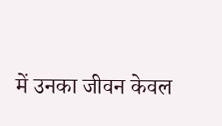में उनका जीवन केवल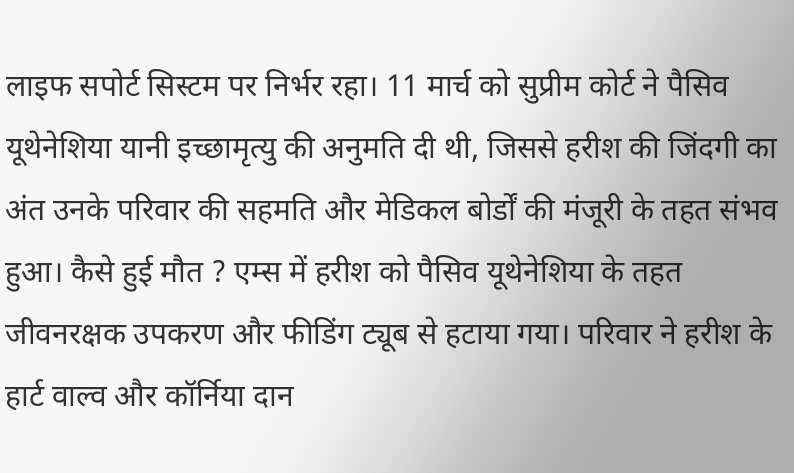लाइफ सपोर्ट सिस्टम पर निर्भर रहा। 11 मार्च को सुप्रीम कोर्ट ने पैसिव यूथेनेशिया यानी इच्छामृत्यु की अनुमति दी थी, जिससे हरीश की जिंदगी का अंत उनके परिवार की सहमति और मेडिकल बोर्डों की मंजूरी के तहत संभव हुआ। कैसे हुई मौत ? एम्स में हरीश को पैसिव यूथेनेशिया के तहत जीवनरक्षक उपकरण और फीडिंग ट्यूब से हटाया गया। परिवार ने हरीश के हार्ट वाल्व और कॉर्निया दान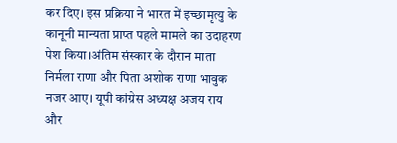कर दिए। इस प्रक्रिया ने भारत में इच्छामृत्यु के कानूनी मान्यता प्राप्त पहले मामले का उदाहरण पेश किया।अंतिम संस्कार के दौरान माता निर्मला राणा और पिता अशोक राणा भावुक नजर आए। यूपी कांग्रेस अध्यक्ष अजय राय और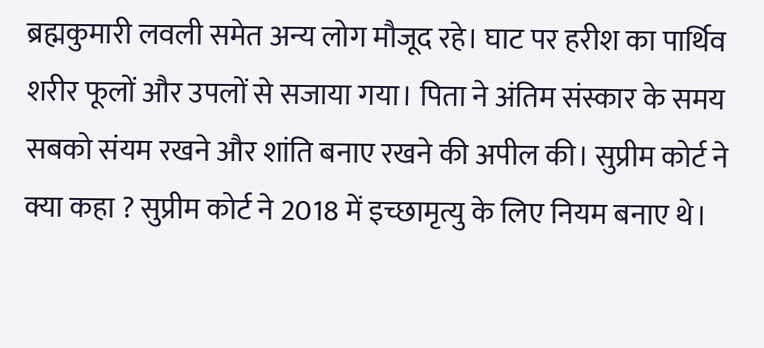ब्रह्मकुमारी लवली समेत अन्य लोग मौजूद रहे। घाट पर हरीश का पार्थिव शरीर फूलों और उपलों से सजाया गया। पिता ने अंतिम संस्कार के समय सबको संयम रखने और शांति बनाए रखने की अपील की। सुप्रीम कोर्ट ने क्या कहा ? सुप्रीम कोर्ट ने 2018 में इच्छामृत्यु के लिए नियम बनाए थे।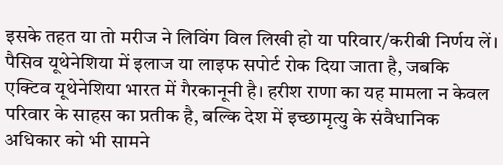इसके तहत या तो मरीज ने लिविंग विल लिखी हो या परिवार/करीबी निर्णय लें। पैसिव यूथेनेशिया में इलाज या लाइफ सपोर्ट रोक दिया जाता है, जबकि एक्टिव यूथेनेशिया भारत में गैरकानूनी है। हरीश राणा का यह मामला न केवल परिवार के साहस का प्रतीक है, बल्कि देश में इच्छामृत्यु के संवैधानिक अधिकार को भी सामने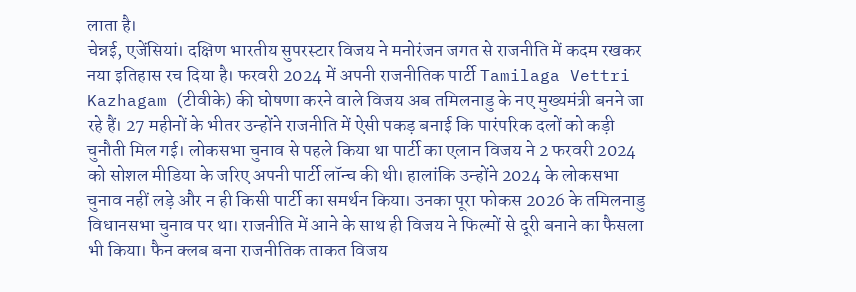लाता है।
चेन्नई, एजेंसियां। दक्षिण भारतीय सुपरस्टार विजय ने मनोरंजन जगत से राजनीति में कदम रखकर नया इतिहास रच दिया है। फरवरी 2024 में अपनी राजनीतिक पार्टी Tamilaga Vettri Kazhagam (टीवीके) की घोषणा करने वाले विजय अब तमिलनाडु के नए मुख्यमंत्री बनने जा रहे हैं। 27 महीनों के भीतर उन्होंने राजनीति में ऐसी पकड़ बनाई कि पारंपरिक दलों को कड़ी चुनौती मिल गई। लोकसभा चुनाव से पहले किया था पार्टी का एलान विजय ने 2 फरवरी 2024 को सोशल मीडिया के जरिए अपनी पार्टी लॉन्च की थी। हालांकि उन्होंने 2024 के लोकसभा चुनाव नहीं लड़े और न ही किसी पार्टी का समर्थन किया। उनका पूरा फोकस 2026 के तमिलनाडु विधानसभा चुनाव पर था। राजनीति में आने के साथ ही विजय ने फिल्मों से दूरी बनाने का फैसला भी किया। फैन क्लब बना राजनीतिक ताकत विजय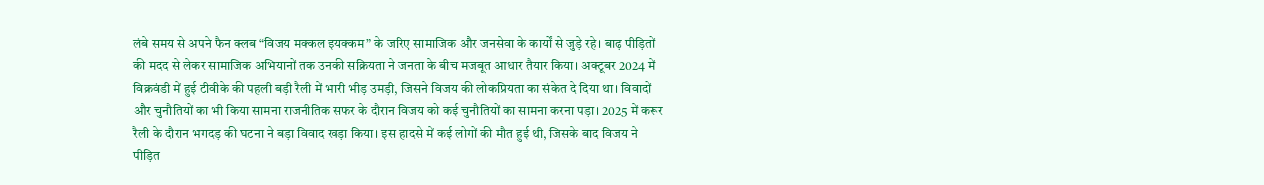लंबे समय से अपने फैन क्लब “विजय मक्कल इयक्कम” के जरिए सामाजिक और जनसेवा के कार्यों से जुड़े रहे। बाढ़ पीड़ितों की मदद से लेकर सामाजिक अभियानों तक उनकी सक्रियता ने जनता के बीच मजबूत आधार तैयार किया। अक्टूबर 2024 में विक्रवंडी में हुई टीवीके की पहली बड़ी रैली में भारी भीड़ उमड़ी, जिसने विजय की लोकप्रियता का संकेत दे दिया था। विवादों और चुनौतियों का भी किया सामना राजनीतिक सफर के दौरान विजय को कई चुनौतियों का सामना करना पड़ा। 2025 में करूर रैली के दौरान भगदड़ की घटना ने बड़ा विवाद खड़ा किया। इस हादसे में कई लोगों की मौत हुई थी, जिसके बाद विजय ने पीड़ित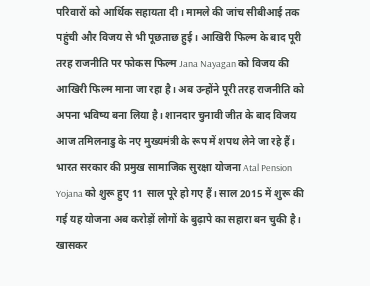परिवारों को आर्थिक सहायता दी। मामले की जांच सीबीआई तक पहुंची और विजय से भी पूछताछ हुई। आखिरी फिल्म के बाद पूरी तरह राजनीति पर फोकस फिल्म Jana Nayagan को विजय की आखिरी फिल्म माना जा रहा है। अब उन्होंने पूरी तरह राजनीति को अपना भविष्य बना लिया है। शानदार चुनावी जीत के बाद विजय आज तमिलनाडु के नए मुख्यमंत्री के रूप में शपथ लेने जा रहे हैं।
भारत सरकार की प्रमुख सामाजिक सुरक्षा योजना Atal Pension Yojana को शुरू हुए 11 साल पूरे हो गए हैं। साल 2015 में शुरू की गई यह योजना अब करोड़ों लोगों के बुढ़ापे का सहारा बन चुकी है। खासकर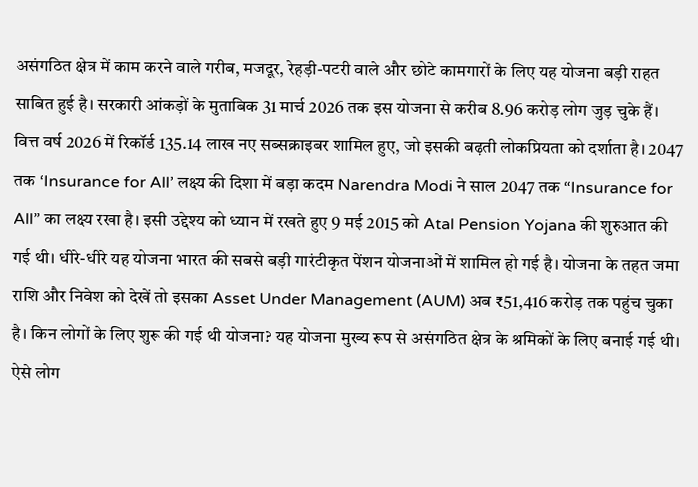असंगठित क्षेत्र में काम करने वाले गरीब, मजदूर, रेहड़ी-पटरी वाले और छोटे कामगारों के लिए यह योजना बड़ी राहत साबित हुई है। सरकारी आंकड़ों के मुताबिक 31 मार्च 2026 तक इस योजना से करीब 8.96 करोड़ लोग जुड़ चुके हैं। वित्त वर्ष 2026 में रिकॉर्ड 135.14 लाख नए सब्सक्राइबर शामिल हुए, जो इसकी बढ़ती लोकप्रियता को दर्शाता है। 2047 तक ‘Insurance for All’ लक्ष्य की दिशा में बड़ा कदम Narendra Modi ने साल 2047 तक “Insurance for All” का लक्ष्य रखा है। इसी उद्देश्य को ध्यान में रखते हुए 9 मई 2015 को Atal Pension Yojana की शुरुआत की गई थी। धीरे-धीरे यह योजना भारत की सबसे बड़ी गारंटीकृत पेंशन योजनाओं में शामिल हो गई है। योजना के तहत जमा राशि और निवेश को देखें तो इसका Asset Under Management (AUM) अब ₹51,416 करोड़ तक पहुंच चुका है। किन लोगों के लिए शुरू की गई थी योजना? यह योजना मुख्य रूप से असंगठित क्षेत्र के श्रमिकों के लिए बनाई गई थी। ऐसे लोग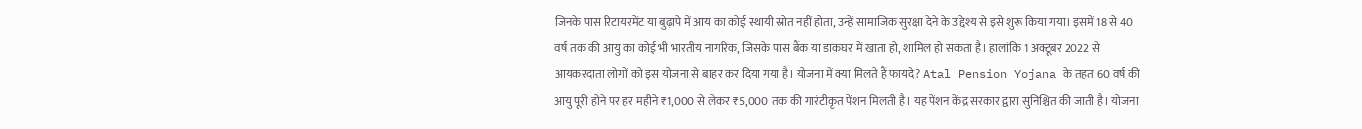जिनके पास रिटायरमेंट या बुढ़ापे में आय का कोई स्थायी स्रोत नहीं होता, उन्हें सामाजिक सुरक्षा देने के उद्देश्य से इसे शुरू किया गया। इसमें 18 से 40 वर्ष तक की आयु का कोई भी भारतीय नागरिक, जिसके पास बैंक या डाकघर में खाता हो, शामिल हो सकता है। हालांकि 1 अक्टूबर 2022 से आयकरदाता लोगों को इस योजना से बाहर कर दिया गया है। योजना में क्या मिलते हैं फायदे? Atal Pension Yojana के तहत 60 वर्ष की आयु पूरी होने पर हर महीने ₹1,000 से लेकर ₹5,000 तक की गारंटीकृत पेंशन मिलती है। यह पेंशन केंद्र सरकार द्वारा सुनिश्चित की जाती है। योजना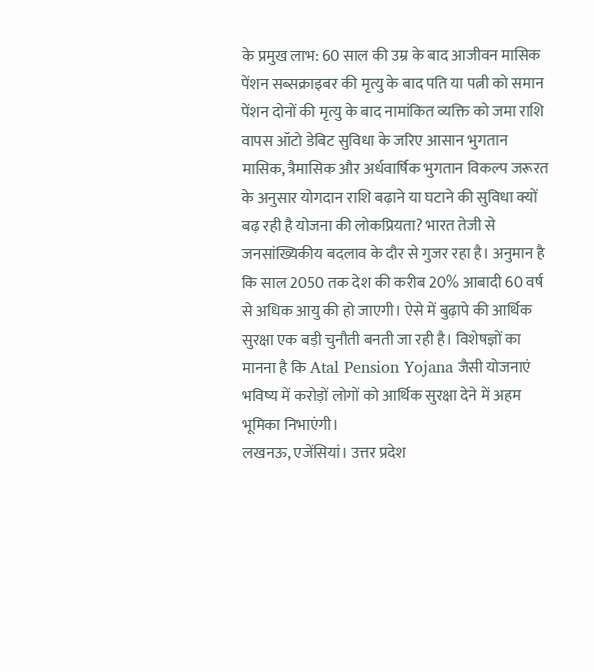के प्रमुख लाभ: 60 साल की उम्र के बाद आजीवन मासिक पेंशन सब्सक्राइबर की मृत्यु के बाद पति या पत्नी को समान पेंशन दोनों की मृत्यु के बाद नामांकित व्यक्ति को जमा राशि वापस ऑटो डेबिट सुविधा के जरिए आसान भुगतान मासिक, त्रैमासिक और अर्धवार्षिक भुगतान विकल्प जरूरत के अनुसार योगदान राशि बढ़ाने या घटाने की सुविधा क्यों बढ़ रही है योजना की लोकप्रियता? भारत तेजी से जनसांख्यिकीय बदलाव के दौर से गुजर रहा है। अनुमान है कि साल 2050 तक देश की करीब 20% आबादी 60 वर्ष से अधिक आयु की हो जाएगी। ऐसे में बुढ़ापे की आर्थिक सुरक्षा एक बड़ी चुनौती बनती जा रही है। विशेषज्ञों का मानना है कि Atal Pension Yojana जैसी योजनाएं भविष्य में करोड़ों लोगों को आर्थिक सुरक्षा देने में अहम भूमिका निभाएंगी।
लखनऊ, एजेंसियां। उत्तर प्रदेश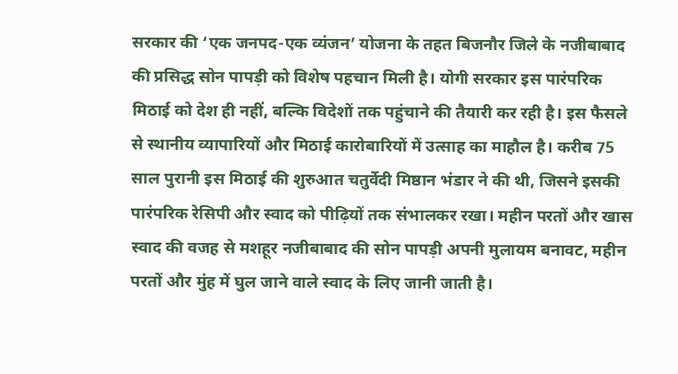सरकार की ‘एक जनपद-एक व्यंजन’ योजना के तहत बिजनौर जिले के नजीबाबाद की प्रसिद्ध सोन पापड़ी को विशेष पहचान मिली है। योगी सरकार इस पारंपरिक मिठाई को देश ही नहीं, बल्कि विदेशों तक पहुंचाने की तैयारी कर रही है। इस फैसले से स्थानीय व्यापारियों और मिठाई कारोबारियों में उत्साह का माहौल है। करीब 75 साल पुरानी इस मिठाई की शुरुआत चतुर्वेदी मिष्ठान भंडार ने की थी, जिसने इसकी पारंपरिक रेसिपी और स्वाद को पीढ़ियों तक संभालकर रखा। महीन परतों और खास स्वाद की वजह से मशहूर नजीबाबाद की सोन पापड़ी अपनी मुलायम बनावट, महीन परतों और मुंह में घुल जाने वाले स्वाद के लिए जानी जाती है।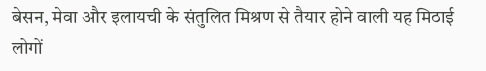बेसन, मेवा और इलायची के संतुलित मिश्रण से तैयार होने वाली यह मिठाई लोगों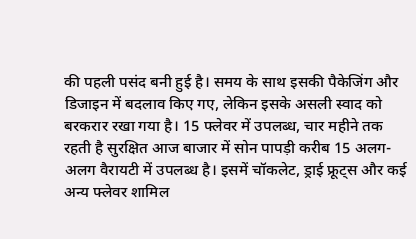की पहली पसंद बनी हुई है। समय के साथ इसकी पैकेजिंग और डिजाइन में बदलाव किए गए, लेकिन इसके असली स्वाद को बरकरार रखा गया है। 15 फ्लेवर में उपलब्ध, चार महीने तक रहती है सुरक्षित आज बाजार में सोन पापड़ी करीब 15 अलग-अलग वैरायटी में उपलब्ध है। इसमें चॉकलेट, ड्राई फ्रूट्स और कई अन्य फ्लेवर शामिल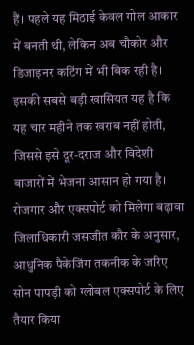हैं। पहले यह मिठाई केवल गोल आकार में बनती थी, लेकिन अब चौकोर और डिजाइनर कटिंग में भी बिक रही है। इसकी सबसे बड़ी खासियत यह है कि यह चार महीने तक खराब नहीं होती, जिससे इसे दूर-दराज और विदेशी बाजारों में भेजना आसान हो गया है। रोजगार और एक्सपोर्ट को मिलेगा बढ़ावा जिलाधिकारी जसजीत कौर के अनुसार, आधुनिक पैकेजिंग तकनीक के जरिए सोन पापड़ी को ग्लोबल एक्सपोर्ट के लिए तैयार किया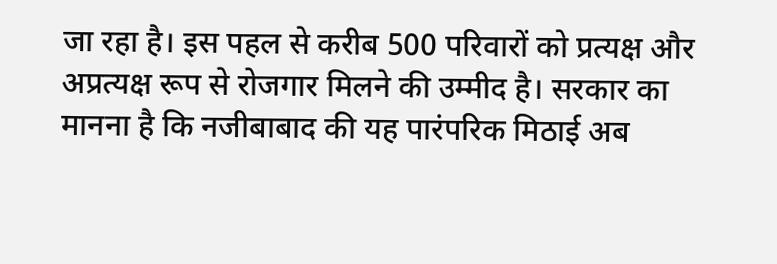जा रहा है। इस पहल से करीब 500 परिवारों को प्रत्यक्ष और अप्रत्यक्ष रूप से रोजगार मिलने की उम्मीद है। सरकार का मानना है कि नजीबाबाद की यह पारंपरिक मिठाई अब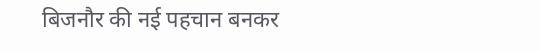बिजनौर की नई पहचान बनकर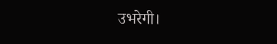उभरेगी।